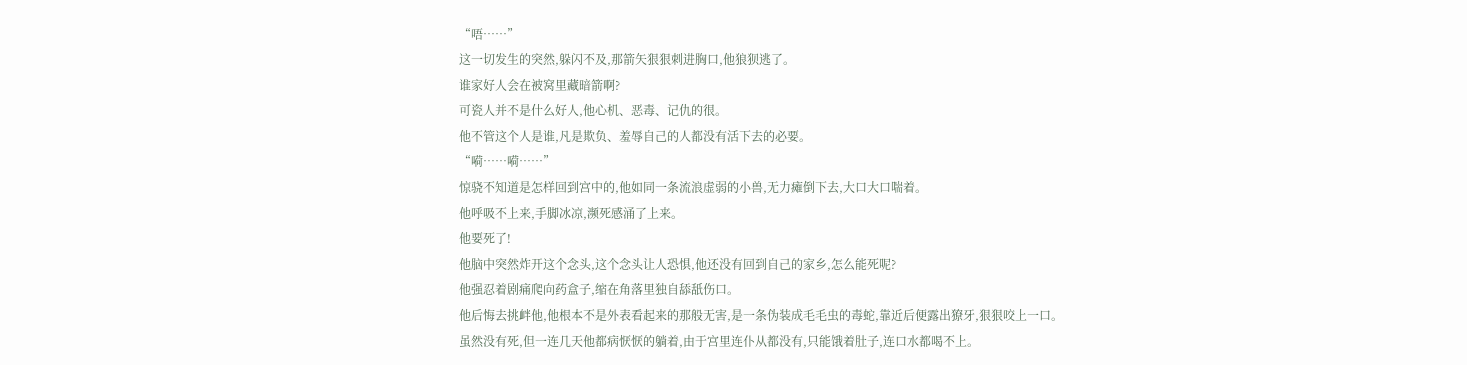“唔……”
这一切发生的突然,躲闪不及,那箭矢狠狠刺进胸口,他狼狈逃了。
谁家好人会在被窝里藏暗箭啊?
可瓷人并不是什么好人,他心机、恶毒、记仇的很。
他不管这个人是谁,凡是欺负、羞辱自己的人都没有活下去的必要。
“嗬……嗬……”
惊骁不知道是怎样回到宫中的,他如同一条流浪虚弱的小兽,无力瘫倒下去,大口大口喘着。
他呼吸不上来,手脚冰凉,濒死感涌了上来。
他要死了!
他脑中突然炸开这个念头,这个念头让人恐惧,他还没有回到自己的家乡,怎么能死呢?
他强忍着剧痛爬向药盒子,缩在角落里独自舔舐伤口。
他后悔去挑衅他,他根本不是外表看起来的那般无害,是一条伪装成毛毛虫的毒蛇,靠近后便露出獠牙,狠狠咬上一口。
虽然没有死,但一连几天他都病恹恹的躺着,由于宫里连仆从都没有,只能饿着肚子,连口水都喝不上。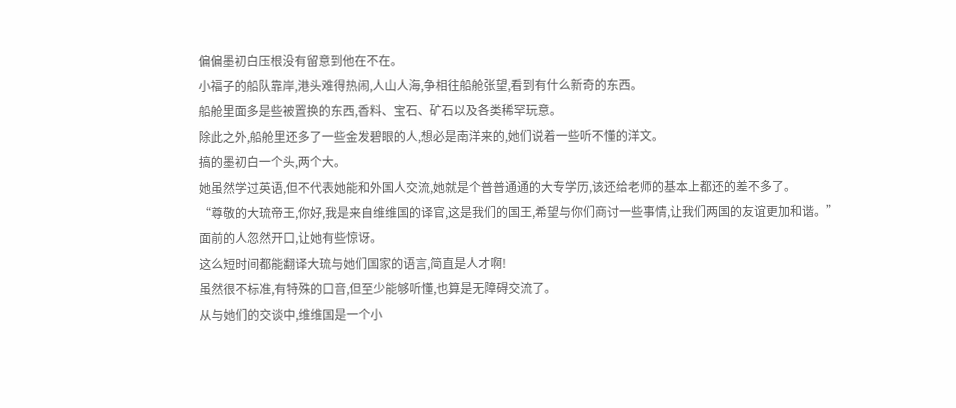偏偏墨初白压根没有留意到他在不在。
小福子的船队靠岸,港头难得热闹,人山人海,争相往船舱张望,看到有什么新奇的东西。
船舱里面多是些被置换的东西,香料、宝石、矿石以及各类稀罕玩意。
除此之外,船舱里还多了一些金发碧眼的人,想必是南洋来的,她们说着一些听不懂的洋文。
搞的墨初白一个头,两个大。
她虽然学过英语,但不代表她能和外国人交流,她就是个普普通通的大专学历,该还给老师的基本上都还的差不多了。
“尊敬的大琉帝王,你好,我是来自维维国的译官,这是我们的国王,希望与你们商讨一些事情,让我们两国的友谊更加和谐。”
面前的人忽然开口,让她有些惊讶。
这么短时间都能翻译大琉与她们国家的语言,简直是人才啊!
虽然很不标准,有特殊的口音,但至少能够听懂,也算是无障碍交流了。
从与她们的交谈中,维维国是一个小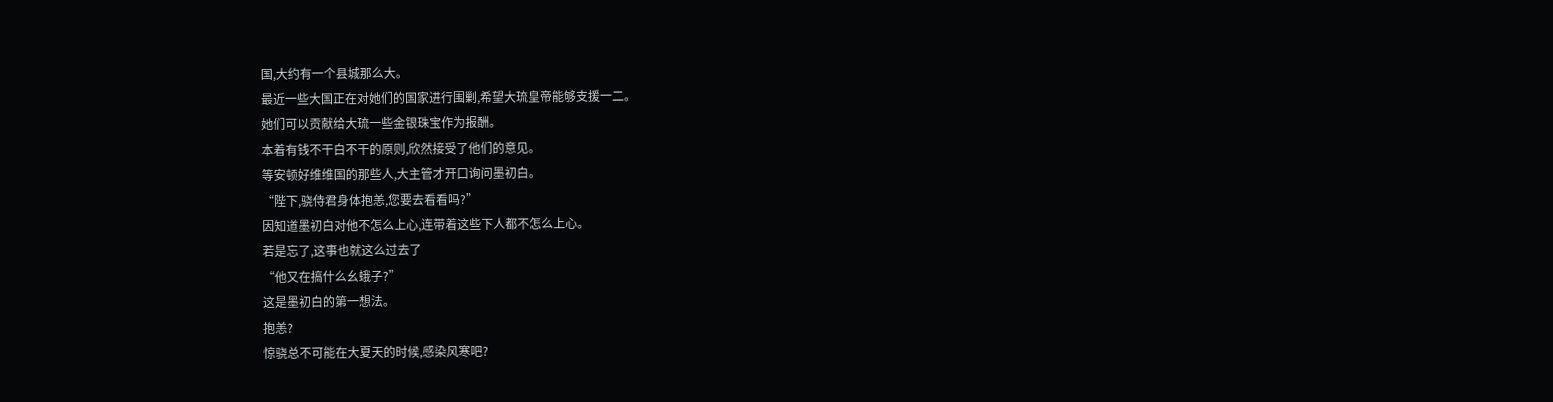国,大约有一个县城那么大。
最近一些大国正在对她们的国家进行围剿,希望大琉皇帝能够支援一二。
她们可以贡献给大琉一些金银珠宝作为报酬。
本着有钱不干白不干的原则,欣然接受了他们的意见。
等安顿好维维国的那些人,大主管才开口询问墨初白。
“陛下,骁侍君身体抱恙,您要去看看吗?”
因知道墨初白对他不怎么上心,连带着这些下人都不怎么上心。
若是忘了,这事也就这么过去了
“他又在搞什么幺蛾子?”
这是墨初白的第一想法。
抱恙?
惊骁总不可能在大夏天的时候,感染风寒吧?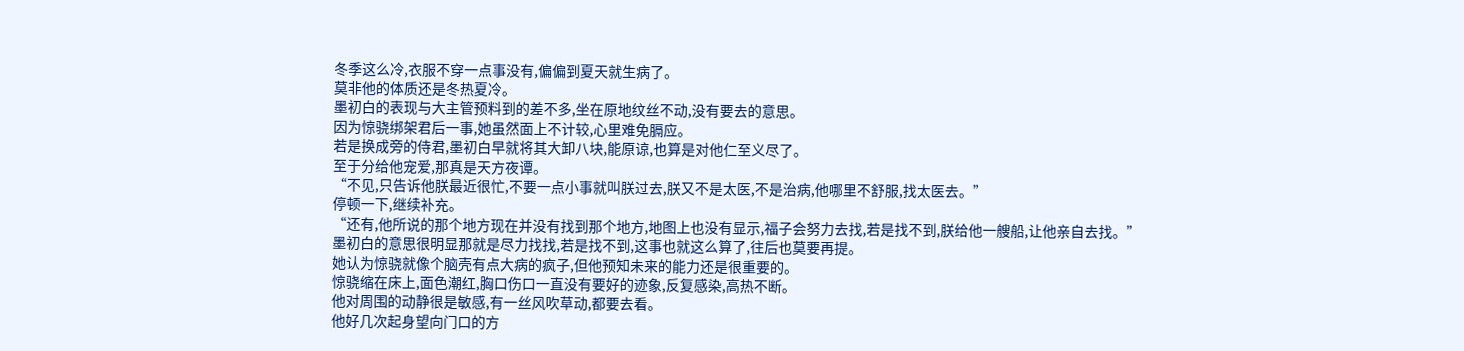冬季这么冷,衣服不穿一点事没有,偏偏到夏天就生病了。
莫非他的体质还是冬热夏冷。
墨初白的表现与大主管预料到的差不多,坐在原地纹丝不动,没有要去的意思。
因为惊骁绑架君后一事,她虽然面上不计较,心里难免膈应。
若是换成旁的侍君,墨初白早就将其大卸八块,能原谅,也算是对他仁至义尽了。
至于分给他宠爱,那真是天方夜谭。
“不见,只告诉他朕最近很忙,不要一点小事就叫朕过去,朕又不是太医,不是治病,他哪里不舒服,找太医去。”
停顿一下,继续补充。
“还有,他所说的那个地方现在并没有找到那个地方,地图上也没有显示,福子会努力去找,若是找不到,朕给他一艘船,让他亲自去找。”
墨初白的意思很明显那就是尽力找找,若是找不到,这事也就这么算了,往后也莫要再提。
她认为惊骁就像个脑壳有点大病的疯子,但他预知未来的能力还是很重要的。
惊骁缩在床上,面色潮红,胸口伤口一直没有要好的迹象,反复感染,高热不断。
他对周围的动静很是敏感,有一丝风吹草动,都要去看。
他好几次起身望向门口的方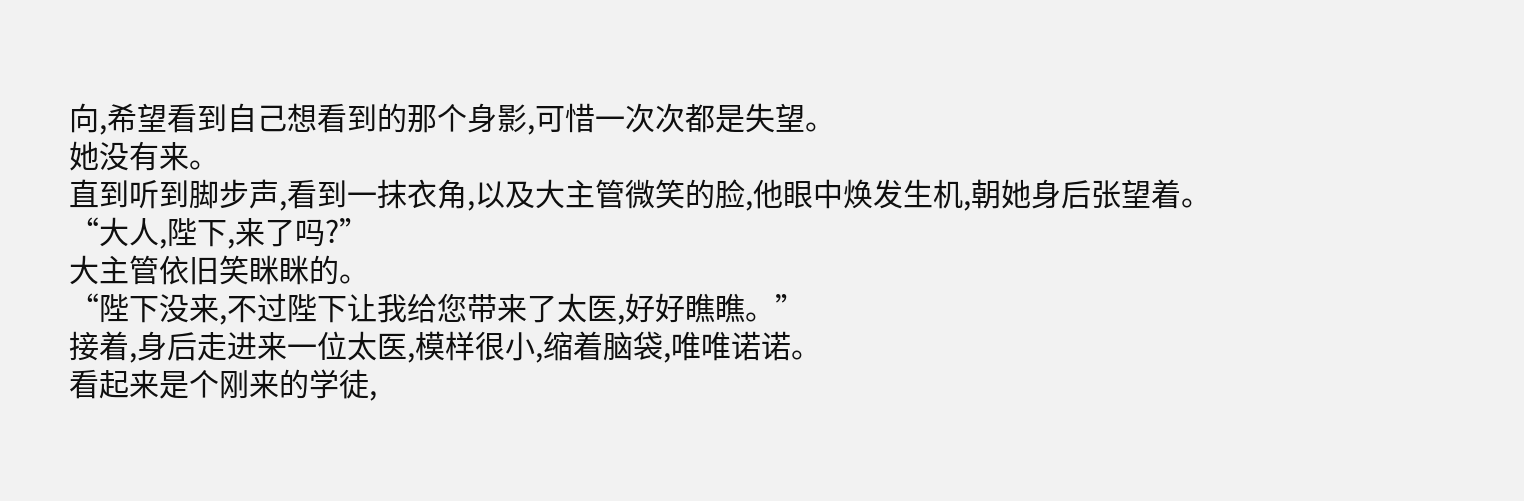向,希望看到自己想看到的那个身影,可惜一次次都是失望。
她没有来。
直到听到脚步声,看到一抹衣角,以及大主管微笑的脸,他眼中焕发生机,朝她身后张望着。
“大人,陛下,来了吗?”
大主管依旧笑眯眯的。
“陛下没来,不过陛下让我给您带来了太医,好好瞧瞧。”
接着,身后走进来一位太医,模样很小,缩着脑袋,唯唯诺诺。
看起来是个刚来的学徒,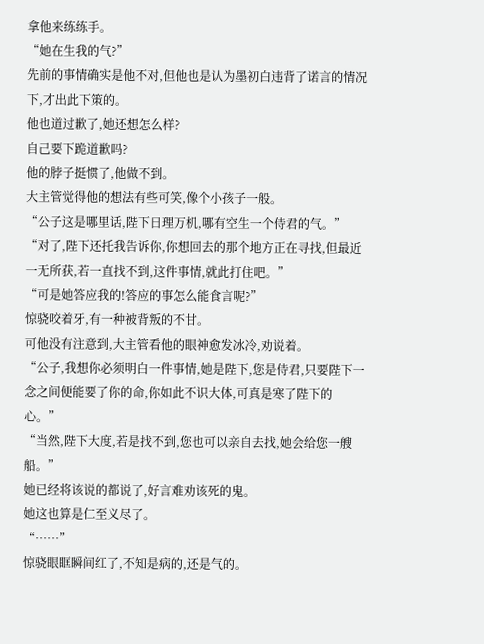拿他来练练手。
“她在生我的气?”
先前的事情确实是他不对,但他也是认为墨初白违背了诺言的情况下,才出此下策的。
他也道过歉了,她还想怎么样?
自己要下跪道歉吗?
他的脖子挺惯了,他做不到。
大主管觉得他的想法有些可笑,像个小孩子一般。
“公子这是哪里话,陛下日理万机,哪有空生一个侍君的气。”
“对了,陛下还托我告诉你,你想回去的那个地方正在寻找,但最近一无所获,若一直找不到,这件事情,就此打住吧。”
“可是她答应我的!答应的事怎么能食言呢?”
惊骁咬着牙,有一种被背叛的不甘。
可他没有注意到,大主管看他的眼神愈发冰冷,劝说着。
“公子,我想你必须明白一件事情,她是陛下,您是侍君,只要陛下一念之间便能要了你的命,你如此不识大体,可真是寒了陛下的心。”
“当然,陛下大度,若是找不到,您也可以亲自去找,她会给您一艘船。”
她已经将该说的都说了,好言难劝该死的鬼。
她这也算是仁至义尽了。
“……”
惊骁眼眶瞬间红了,不知是病的,还是气的。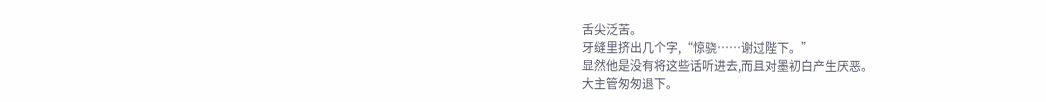舌尖泛苦。
牙缝里挤出几个字,“惊骁……谢过陛下。”
显然他是没有将这些话听进去,而且对墨初白产生厌恶。
大主管匆匆退下。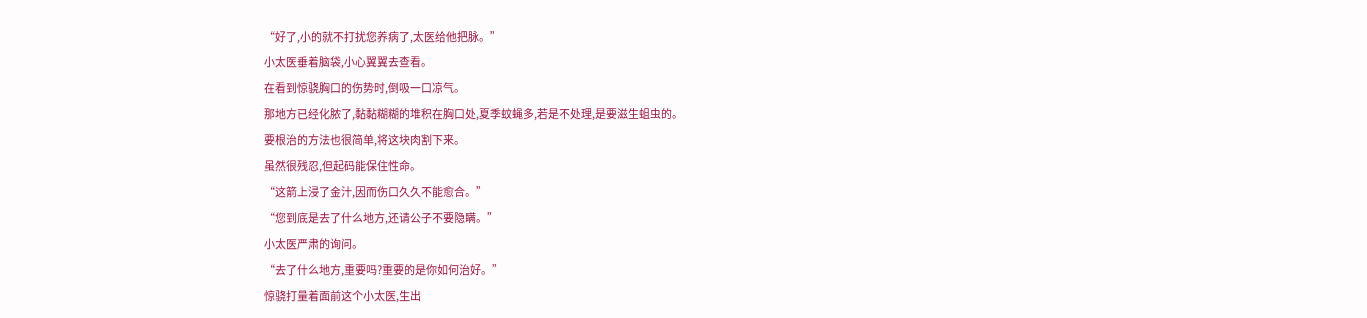“好了,小的就不打扰您养病了,太医给他把脉。”
小太医垂着脑袋,小心翼翼去查看。
在看到惊骁胸口的伤势时,倒吸一口凉气。
那地方已经化脓了,黏黏糊糊的堆积在胸口处,夏季蚊蝇多,若是不处理,是要滋生蛆虫的。
要根治的方法也很简单,将这块肉割下来。
虽然很残忍,但起码能保住性命。
“这箭上浸了金汁,因而伤口久久不能愈合。”
“您到底是去了什么地方,还请公子不要隐瞒。”
小太医严肃的询问。
“去了什么地方,重要吗?重要的是你如何治好。”
惊骁打量着面前这个小太医,生出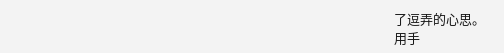了逗弄的心思。
用手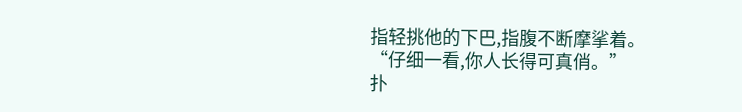指轻挑他的下巴,指腹不断摩挲着。
“仔细一看,你人长得可真俏。”
扑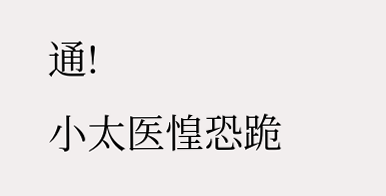通!
小太医惶恐跪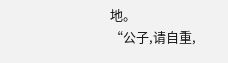地。
“公子,请自重,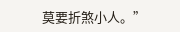莫要折煞小人。”